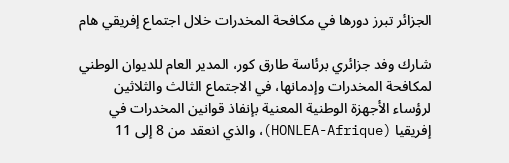الجزائر تبرز دورها في مكافحة المخدرات خلال اجتماع إفريقي هام

شارك وفد جزائري برئاسة طارق كور، المدير العام للديوان الوطني لمكافحة المخدرات وإدمانها، في الاجتماع الثالث والثلاثين لرؤساء الأجهزة الوطنية المعنية بإنفاذ قوانين المخدرات في إفريقيا (HONLEA-Afrique)، والذي انعقد من 8 إلى 11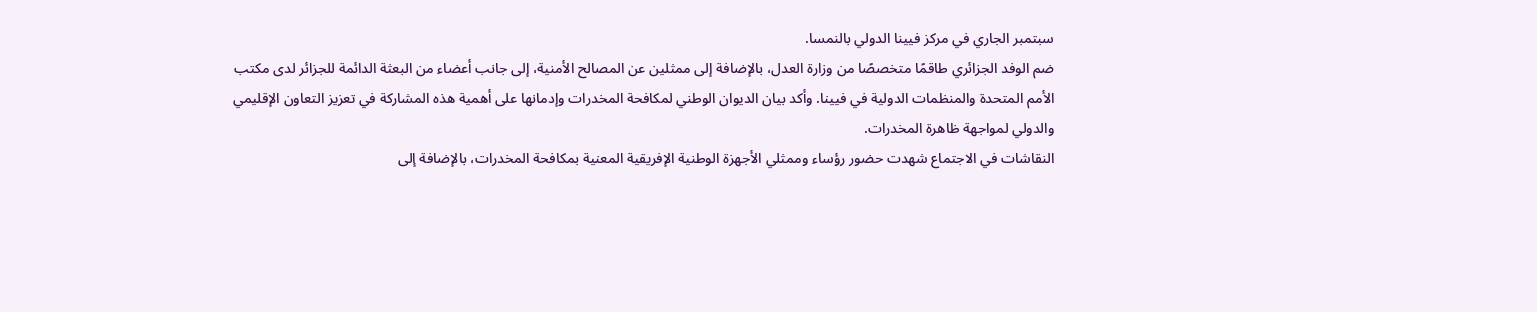سبتمبر الجاري في مركز فيينا الدولي بالنمسا.
ضم الوفد الجزائري طاقمًا متخصصًا من وزارة العدل، بالإضافة إلى ممثلين عن المصالح الأمنية، إلى جانب أعضاء من البعثة الدائمة للجزائر لدى مكتب الأمم المتحدة والمنظمات الدولية في فيينا. وأكد بيان الديوان الوطني لمكافحة المخدرات وإدمانها على أهمية هذه المشاركة في تعزيز التعاون الإقليمي والدولي لمواجهة ظاهرة المخدرات.
النقاشات في الاجتماع شهدت حضور رؤساء وممثلي الأجهزة الوطنية الإفريقية المعنية بمكافحة المخدرات، بالإضافة إلى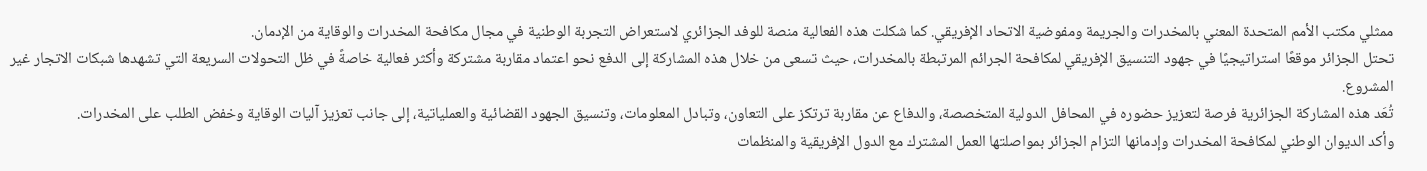ممثلي مكتب الأمم المتحدة المعني بالمخدرات والجريمة ومفوضية الاتحاد الإفريقي. كما شكلت هذه الفعالية منصة للوفد الجزائري لاستعراض التجربة الوطنية في مجال مكافحة المخدرات والوقاية من الإدمان.
تحتل الجزائر موقعًا استراتيجيًا في جهود التنسيق الإفريقي لمكافحة الجرائم المرتبطة بالمخدرات، حيث تسعى من خلال هذه المشاركة إلى الدفع نحو اعتماد مقاربة مشتركة وأكثر فعالية خاصةً في ظل التحولات السريعة التي تشهدها شبكات الاتجار غير المشروع.
تُعَد هذه المشاركة الجزائرية فرصة لتعزيز حضوره في المحافل الدولية المتخصصة، والدفاع عن مقاربة ترتكز على التعاون، وتبادل المعلومات، وتنسيق الجهود القضائية والعملياتية، إلى جانب تعزيز آليات الوقاية وخفض الطلب على المخدرات.
وأكد الديوان الوطني لمكافحة المخدرات وإدمانها التزام الجزائر بمواصلتها العمل المشترك مع الدول الإفريقية والمنظمات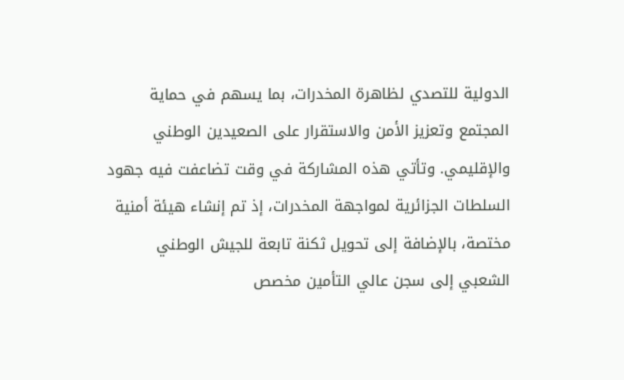الدولية للتصدي لظاهرة المخدرات، بما يسهم في حماية المجتمع وتعزيز الأمن والاستقرار على الصعيدين الوطني والإقليمي. وتأتي هذه المشاركة في وقت تضاعفت فيه جهود السلطات الجزائرية لمواجهة المخدرات، إذ تم إنشاء هيئة أمنية مختصة، بالإضافة إلى تحويل ثكنة تابعة للجيش الوطني الشعبي إلى سجن عالي التأمين مخصص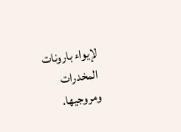لإيواء بارونات المخدرات ومروجيها.